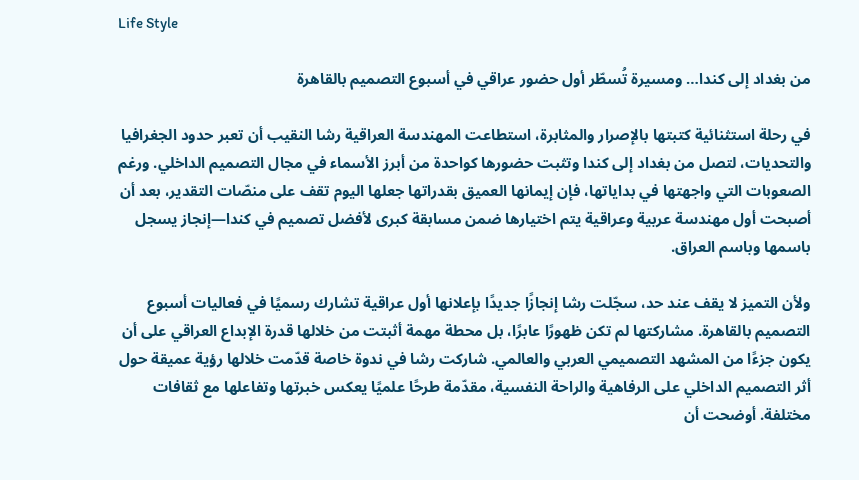Life Style

من بغداد إلى كندا… ومسيرة تُسطّر أول حضور عراقي في أسبوع التصميم بالقاهرة

في رحلة استثنائية كتبتها بالإصرار والمثابرة، استطاعت المهندسة العراقية رشا النقيب أن تعبر حدود الجغرافيا والتحديات، لتصل من بغداد إلى كندا وتثبت حضورها كواحدة من أبرز الأسماء في مجال التصميم الداخلي. ورغم الصعوبات التي واجهتها في بداياتها، فإن إيمانها العميق بقدراتها جعلها اليوم تقف على منصّات التقدير، بعد أن أصبحت أول مهندسة عربية وعراقية يتم اختيارها ضمن مسابقة كبرى لأفضل تصميم في كندا—إنجاز يسجل باسمها وباسم العراق.

ولأن التميز لا يقف عند حد، سجّلت رشا إنجازًا جديدًا بإعلانها أول عراقية تشارك رسميًا في فعاليات أسبوع التصميم بالقاهرة. مشاركتها لم تكن ظهورًا عابرًا، بل محطة مهمة أثبتت من خلالها قدرة الإبداع العراقي على أن يكون جزءًا من المشهد التصميمي العربي والعالمي. شاركت رشا في ندوة خاصة قدّمت خلالها رؤية عميقة حول أثر التصميم الداخلي على الرفاهية والراحة النفسية، مقدّمة طرحًا علميًا يعكس خبرتها وتفاعلها مع ثقافات مختلفة. أوضحت أن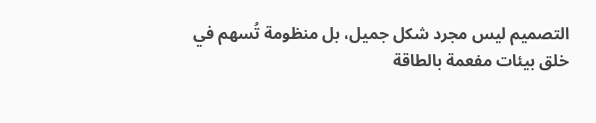التصميم ليس مجرد شكل جميل، بل منظومة تُسهم في خلق بيئات مفعمة بالطاقة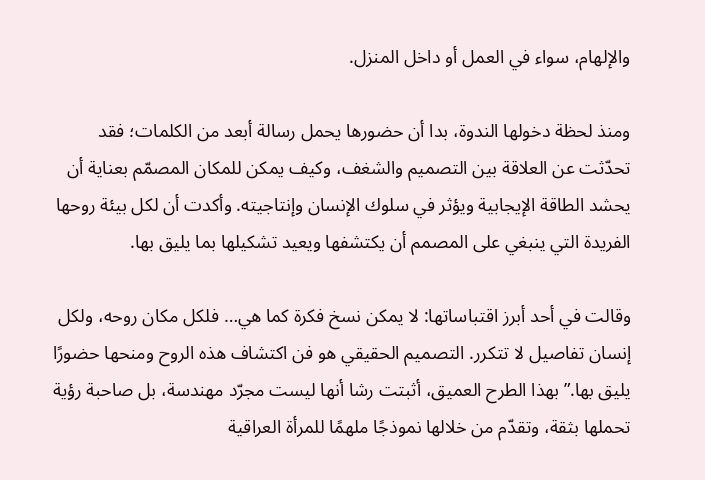والإلهام، سواء في العمل أو داخل المنزل.

ومنذ لحظة دخولها الندوة، بدا أن حضورها يحمل رسالة أبعد من الكلمات؛ فقد تحدّثت عن العلاقة بين التصميم والشغف، وكيف يمكن للمكان المصمّم بعناية أن يحشد الطاقة الإيجابية ويؤثر في سلوك الإنسان وإنتاجيته. وأكدت أن لكل بيئة روحها الفريدة التي ينبغي على المصمم أن يكتشفها ويعيد تشكيلها بما يليق بها.

وقالت في أحد أبرز اقتباساتها: لا يمكن نسخ فكرة كما هي… فلكل مكان روحه، ولكل إنسان تفاصيل لا تتكرر. التصميم الحقيقي هو فن اكتشاف هذه الروح ومنحها حضورًا يليق بها.” بهذا الطرح العميق، أثبتت رشا أنها ليست مجرّد مهندسة، بل صاحبة رؤية تحملها بثقة، وتقدّم من خلالها نموذجًا ملهمًا للمرأة العراقية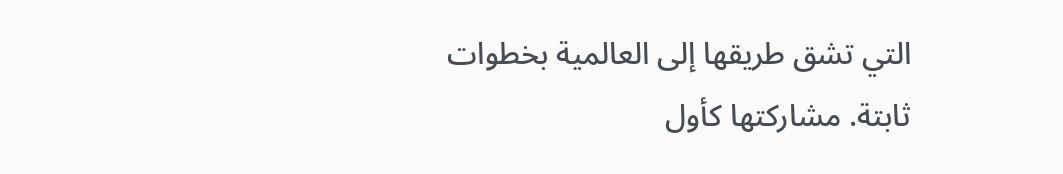التي تشق طريقها إلى العالمية بخطوات ثابتة. مشاركتها كأول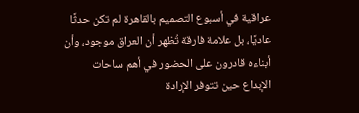عراقية في أسبوع التصميم بالقاهرة لم تكن حدثًا عاديًا، بل علامة فارقة تُظهر أن العراق موجود، وأن أبناءه قادرون على الحضور في أهم ساحات الإبداع حين تتوفر الإرادة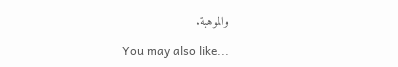والموهبة.

You may also like...